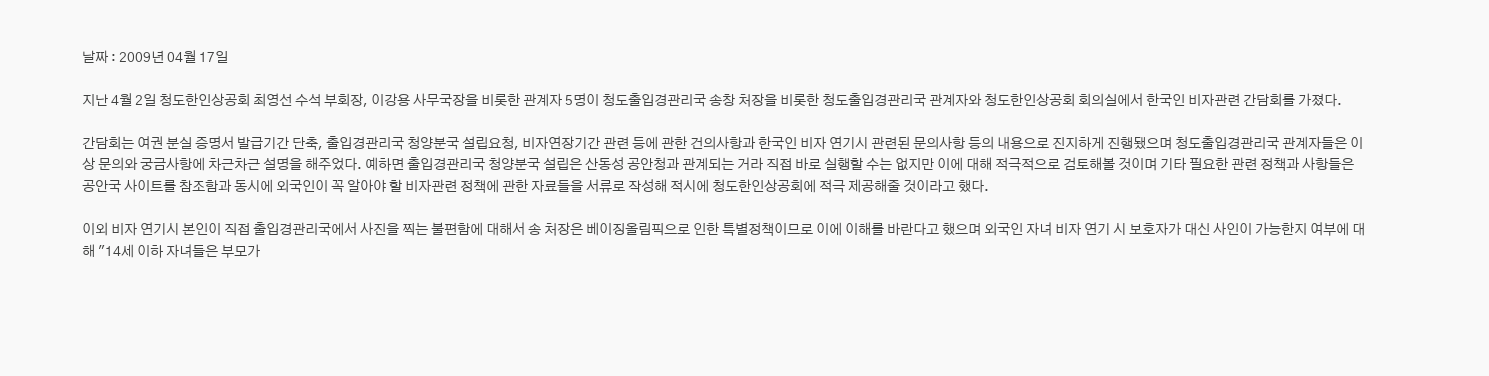날짜 : 2009년 04월 17일

지난 4월 2일 청도한인상공회 최영선 수석 부회장, 이강용 사무국장을 비롯한 관계자 5명이 청도출입경관리국 송창 처장을 비롯한 청도출입경관리국 관계자와 청도한인상공회 회의실에서 한국인 비자관련 간담회를 가졌다.

간담회는 여권 분실 증명서 발급기간 단축, 출입경관리국 청양분국 설립요청, 비자연장기간 관련 등에 관한 건의사항과 한국인 비자 연기시 관련된 문의사항 등의 내용으로 진지하게 진행됐으며 청도출입경관리국 관계자들은 이상 문의와 궁금사항에 차근차근 설명을 해주었다. 예하면 출입경관리국 청양분국 설립은 산동성 공안청과 관계되는 거라 직접 바로 실행할 수는 없지만 이에 대해 적극적으로 검토해볼 것이며 기타 필요한 관련 정책과 사항들은 공안국 사이트를 참조함과 동시에 외국인이 꼭 알아야 할 비자관련 정책에 관한 자료들을 서류로 작성해 적시에 청도한인상공회에 적극 제공해줄 것이라고 했다.

이외 비자 연기시 본인이 직접 출입경관리국에서 사진을 찍는 불편함에 대해서 송 처장은 베이징올림픽으로 인한 특별정책이므로 이에 이해를 바란다고 했으며 외국인 자녀 비자 연기 시 보호자가 대신 사인이 가능한지 여부에 대해 "14세 이하 자녀들은 부모가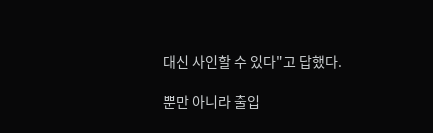대신 사인할 수 있다"고 답했다.

뿐만 아니라 출입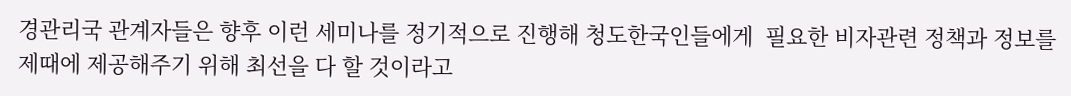경관리국 관계자들은 향후 이런 세미나를 정기적으로 진행해 청도한국인들에게  필요한 비자관련 정책과 정보를 제때에 제공해주기 위해 최선을 다 할 것이라고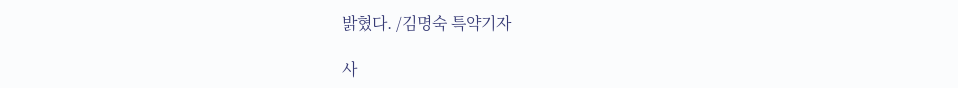밝혔다. /김명숙 특약기자

사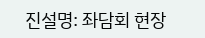진설명: 좌담회 현장